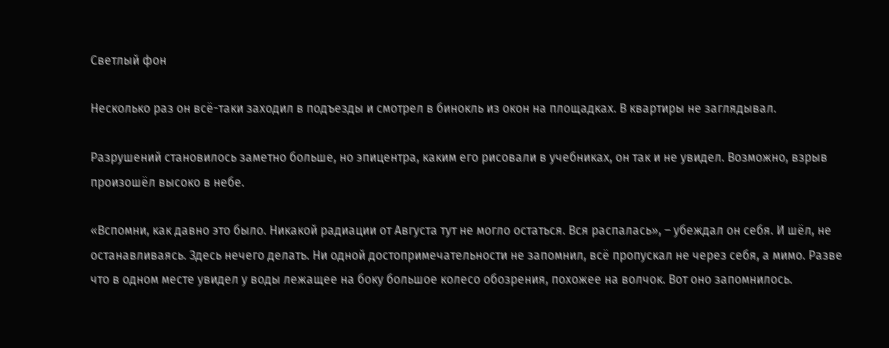Светлый фон

Несколько раз он всё-таки заходил в подъезды и смотрел в бинокль из окон на площадках. В квартиры не заглядывал.

Разрушений становилось заметно больше, но эпицентра, каким его рисовали в учебниках, он так и не увидел. Возможно, взрыв произошёл высоко в небе.

«Вспомни, как давно это было. Никакой радиации от Августа тут не могло остаться. Вся распалась», – убеждал он себя. И шёл, не останавливаясь. Здесь нечего делать. Ни одной достопримечательности не запомнил, всё пропускал не через себя, а мимо. Разве что в одном месте увидел у воды лежащее на боку большое колесо обозрения, похожее на волчок. Вот оно запомнилось.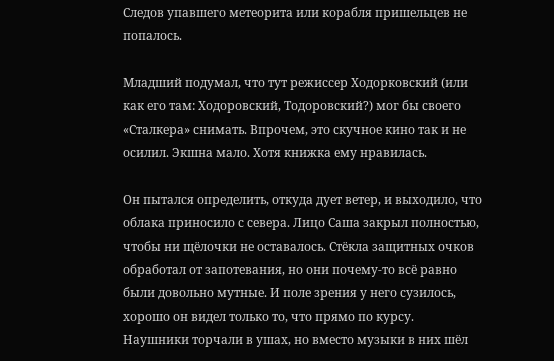Следов упавшего метеорита или корабля пришельцев не попалось.

Младший подумал, что тут режиссер Ходорковский (или как его там: Ходоровский, Тодоровский?) мог бы своего «Сталкера» снимать. Впрочем, это скучное кино так и не осилил. Экшна мало. Хотя книжка ему нравилась.

Он пытался определить, откуда дует ветер, и выходило, что облака приносило с севера. Лицо Саша закрыл полностью, чтобы ни щёлочки не оставалось. Стёкла защитных очков обработал от запотевания, но они почему-то всё равно были довольно мутные. И поле зрения у него сузилось, хорошо он видел только то, что прямо по курсу. Наушники торчали в ушах, но вместо музыки в них шёл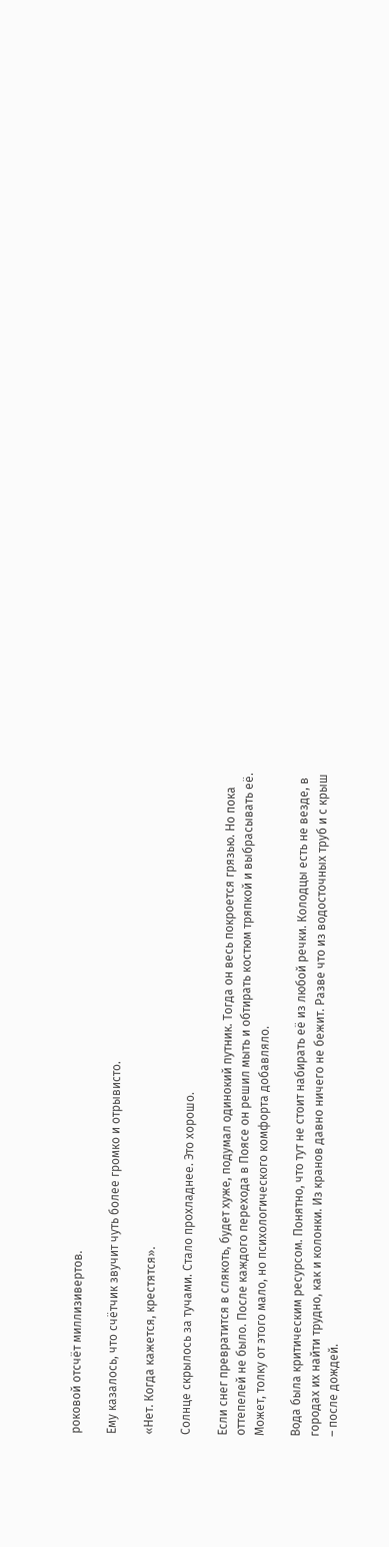роковой отсчёт миллизивертов.

Ему казалось, что счётчик звучит чуть более громко и отрывисто.

«Нет. Когда кажется, крестятся».

Солнце скрылось за тучами. Стало прохладнее. Это хорошо.

Если снег превратится в слякоть, будет хуже, подумал одинокий путник. Тогда он весь покроется грязью. Но пока оттепелей не было. После каждого перехода в Поясе он решил мыть и обтирать костюм тряпкой и выбрасывать её. Может, толку от этого мало, но психологического комфорта добавляло.

Вода была критическим ресурсом. Понятно, что тут не стоит набирать её из любой речки. Колодцы есть не везде, в городах их найти трудно, как и колонки. Из кранов давно ничего не бежит. Разве что из водосточных труб и с крыш – после дождей.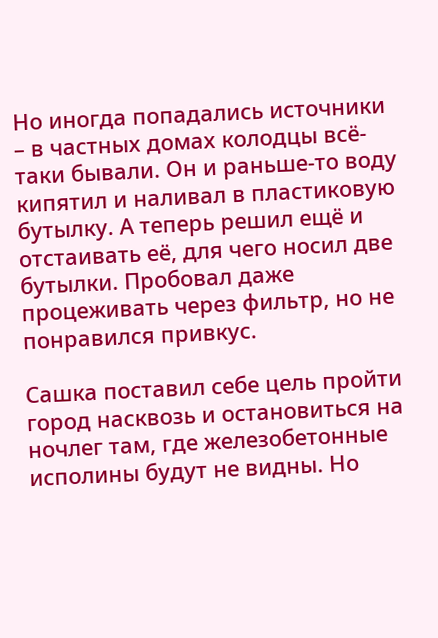Но иногда попадались источники – в частных домах колодцы всё-таки бывали. Он и раньше-то воду кипятил и наливал в пластиковую бутылку. А теперь решил ещё и отстаивать её, для чего носил две бутылки. Пробовал даже процеживать через фильтр, но не понравился привкус.

Сашка поставил себе цель пройти город насквозь и остановиться на ночлег там, где железобетонные исполины будут не видны. Но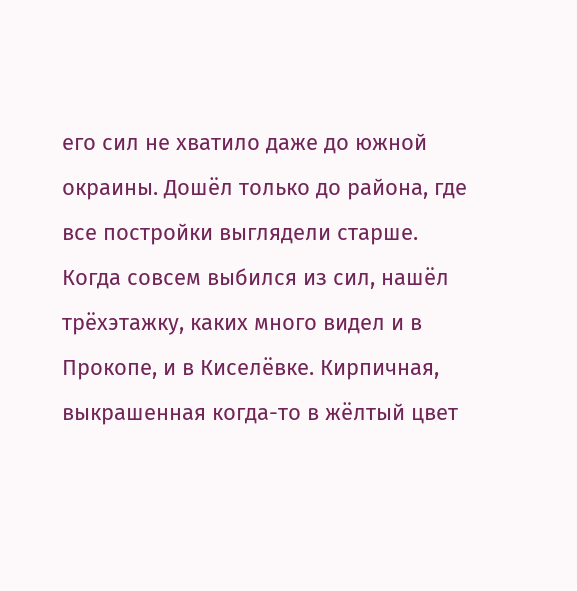его сил не хватило даже до южной окраины. Дошёл только до района, где все постройки выглядели старше. Когда совсем выбился из сил, нашёл трёхэтажку, каких много видел и в Прокопе, и в Киселёвке. Кирпичная, выкрашенная когда-то в жёлтый цвет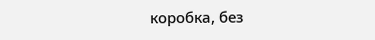коробка, без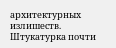архитектурных излишеств. Штукатурка почти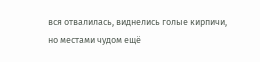вся отвалилась, виднелись голые кирпичи, но местами чудом ещё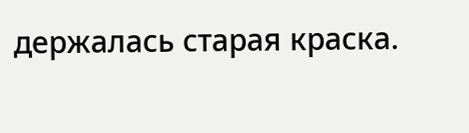держалась старая краска.